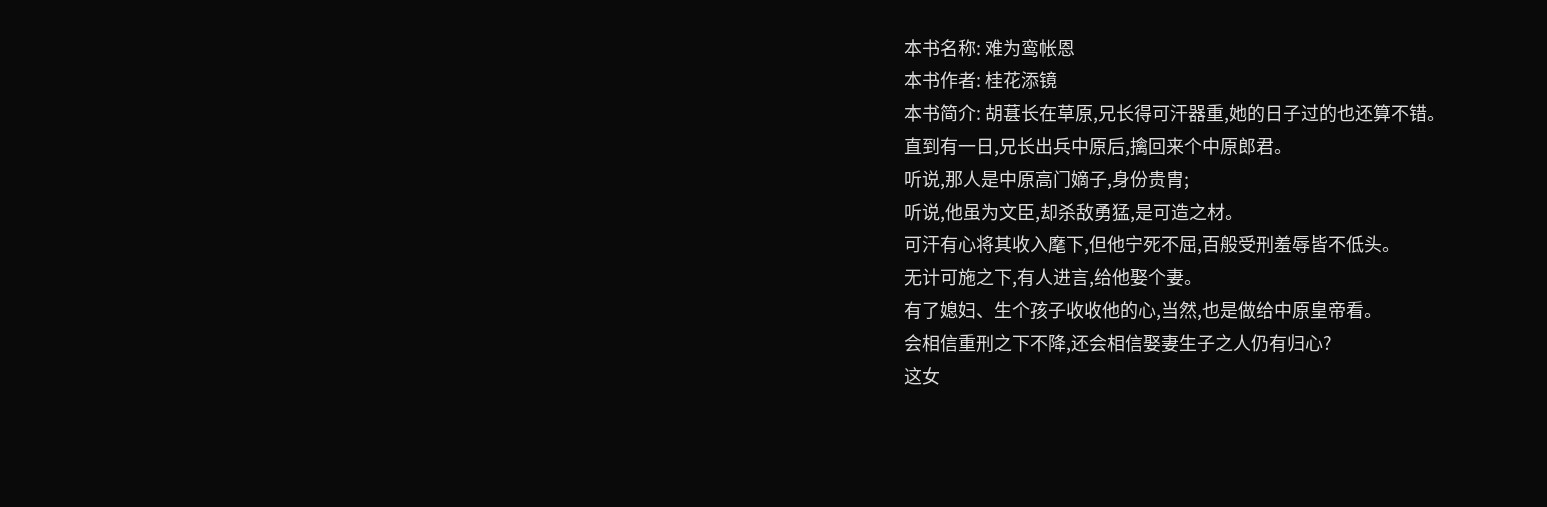本书名称: 难为鸾帐恩
本书作者: 桂花添镜
本书简介: 胡葚长在草原,兄长得可汗器重,她的日子过的也还算不错。
直到有一日,兄长出兵中原后,擒回来个中原郎君。
听说,那人是中原高门嫡子,身份贵胄;
听说,他虽为文臣,却杀敌勇猛,是可造之材。
可汗有心将其收入麾下,但他宁死不屈,百般受刑羞辱皆不低头。
无计可施之下,有人进言,给他娶个妻。
有了媳妇、生个孩子收收他的心,当然,也是做给中原皇帝看。
会相信重刑之下不降,还会相信娶妻生子之人仍有归心?
这女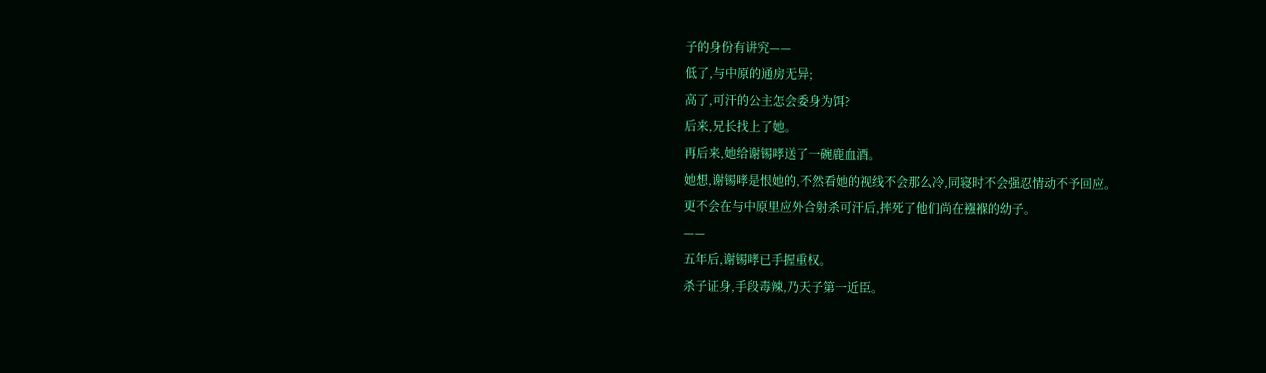子的身份有讲究——
低了,与中原的通房无异;
高了,可汗的公主怎会委身为饵?
后来,兄长找上了她。
再后来,她给谢锡哮送了一碗鹿血酒。
她想,谢锡哮是恨她的,不然看她的视线不会那么冷,同寝时不会强忍情动不予回应。
更不会在与中原里应外合射杀可汗后,摔死了他们尚在襁褓的幼子。
——
五年后,谢锡哮已手握重权。
杀子证身,手段毒辣,乃天子第一近臣。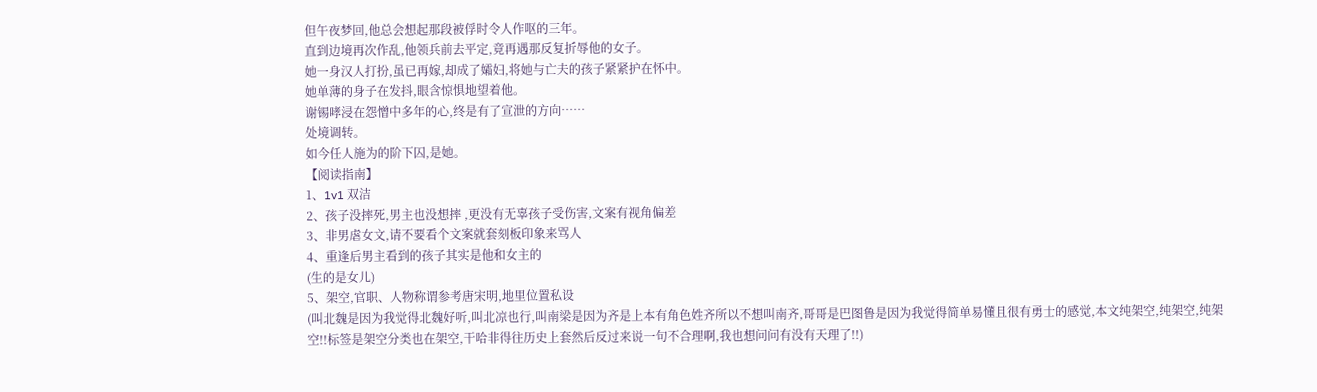但午夜梦回,他总会想起那段被俘时令人作呕的三年。
直到边境再次作乱,他领兵前去平定,竟再遇那反复折辱他的女子。
她一身汉人打扮,虽已再嫁,却成了孀妇,将她与亡夫的孩子紧紧护在怀中。
她单薄的身子在发抖,眼含惊惧地望着他。
谢锡哮浸在怨憎中多年的心,终是有了宣泄的方向……
处境调转。
如今任人施为的阶下囚,是她。
【阅读指南】
1、1v1 双洁
2、孩子没摔死,男主也没想摔 ,更没有无辜孩子受伤害,文案有视角偏差
3、非男虐女文,请不要看个文案就套刻板印象来骂人
4、重逢后男主看到的孩子其实是他和女主的
(生的是女儿)
5、架空,官职、人物称谓参考唐宋明,地里位置私设
(叫北魏是因为我觉得北魏好听,叫北凉也行,叫南梁是因为齐是上本有角色姓齐所以不想叫南齐,哥哥是巴图鲁是因为我觉得简单易懂且很有勇士的感觉,本文纯架空,纯架空,纯架空!!标签是架空分类也在架空,干哈非得往历史上套然后反过来说一句不合理啊,我也想问问有没有天理了!!)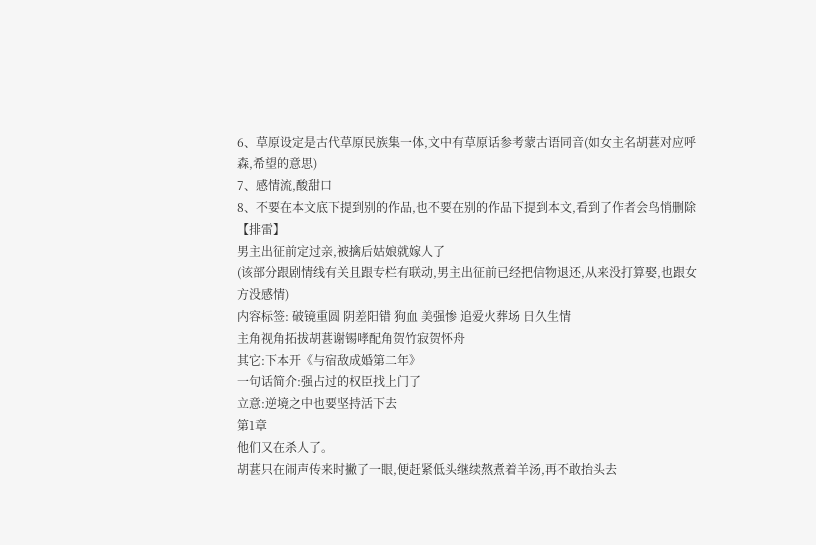6、草原设定是古代草原民族集一体,文中有草原话参考蒙古语同音(如女主名胡葚对应呼森,希望的意思)
7、感情流,酸甜口
8、不要在本文底下提到别的作品,也不要在别的作品下提到本文,看到了作者会鸟悄删除
【排雷】
男主出征前定过亲,被擒后姑娘就嫁人了
(该部分跟剧情线有关且跟专栏有联动,男主出征前已经把信物退还,从来没打算娶,也跟女方没感情)
内容标签: 破镜重圆 阴差阳错 狗血 美强惨 追爱火葬场 日久生情
主角视角拓拔胡葚谢锡哮配角贺竹寂贺怀舟
其它:下本开《与宿敌成婚第二年》
一句话简介:强占过的权臣找上门了
立意:逆境之中也要坚持活下去
第1章
他们又在杀人了。
胡葚只在闹声传来时撇了一眼,便赶紧低头继续熬煮着羊汤,再不敢抬头去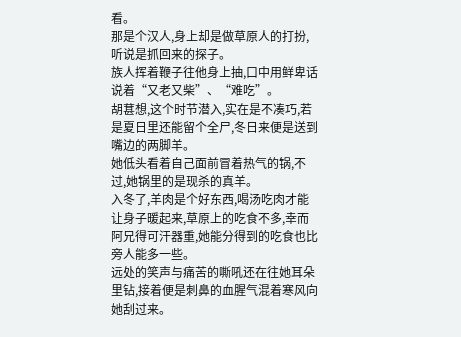看。
那是个汉人,身上却是做草原人的打扮,听说是抓回来的探子。
族人挥着鞭子往他身上抽,口中用鲜卑话说着“又老又柴”、“难吃”。
胡葚想,这个时节潜入,实在是不凑巧,若是夏日里还能留个全尸,冬日来便是送到嘴边的两脚羊。
她低头看着自己面前冒着热气的锅,不过,她锅里的是现杀的真羊。
入冬了,羊肉是个好东西,喝汤吃肉才能让身子暖起来,草原上的吃食不多,幸而阿兄得可汗器重,她能分得到的吃食也比旁人能多一些。
远处的笑声与痛苦的嘶吼还在往她耳朵里钻,接着便是刺鼻的血腥气混着寒风向她刮过来。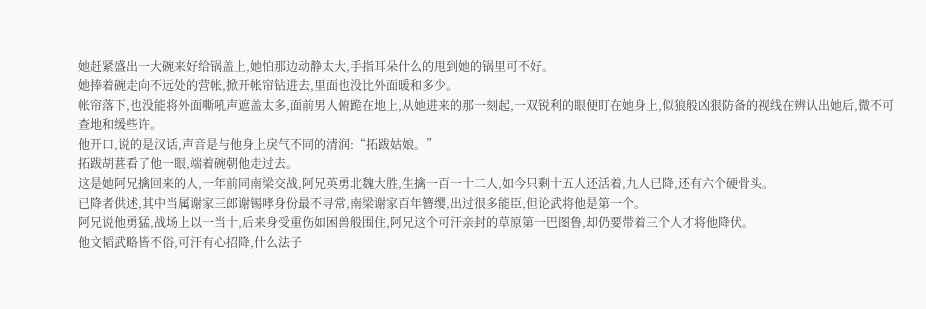她赶紧盛出一大碗来好给锅盖上,她怕那边动静太大,手指耳朵什么的甩到她的锅里可不好。
她捧着碗走向不远处的营帐,掀开帐帘钻进去,里面也没比外面暖和多少。
帐帘落下,也没能将外面嘶吼声遮盖太多,面前男人俯跪在地上,从她进来的那一刻起,一双锐利的眼便盯在她身上,似狼般凶狠防备的视线在辨认出她后,微不可查地和缓些许。
他开口,说的是汉话,声音是与他身上戾气不同的清润:“拓跋姑娘。”
拓跋胡葚看了他一眼,端着碗朝他走过去。
这是她阿兄擒回来的人,一年前同南梁交战,阿兄英勇北魏大胜,生擒一百一十二人,如今只剩十五人还活着,九人已降,还有六个硬骨头。
已降者供述,其中当属谢家三郎谢锡哮身份最不寻常,南梁谢家百年簪缨,出过很多能臣,但论武将他是第一个。
阿兄说他勇猛,战场上以一当十,后来身受重伤如困兽般围住,阿兄这个可汗亲封的草原第一巴图鲁,却仍要带着三个人才将他降伏。
他文韬武略皆不俗,可汗有心招降,什么法子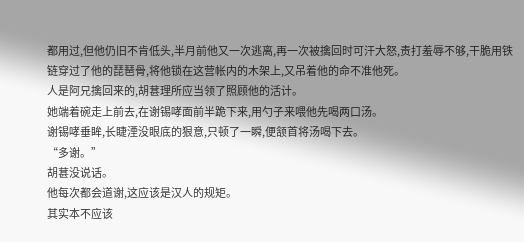都用过,但他仍旧不肯低头,半月前他又一次逃离,再一次被擒回时可汗大怒,责打羞辱不够,干脆用铁链穿过了他的琵琶骨,将他锁在这营帐内的木架上,又吊着他的命不准他死。
人是阿兄擒回来的,胡葚理所应当领了照顾他的活计。
她端着碗走上前去,在谢锡哮面前半跪下来,用勺子来喂他先喝两口汤。
谢锡哮垂眸,长睫湮没眼底的狠意,只顿了一瞬,便颔首将汤喝下去。
“多谢。”
胡葚没说话。
他每次都会道谢,这应该是汉人的规矩。
其实本不应该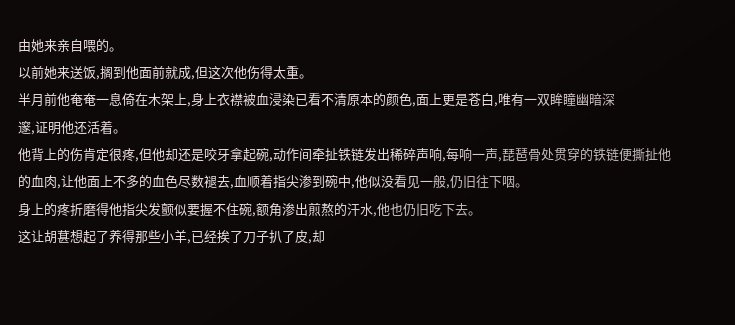由她来亲自喂的。
以前她来送饭,搁到他面前就成,但这次他伤得太重。
半月前他奄奄一息倚在木架上,身上衣襟被血浸染已看不清原本的颜色,面上更是苍白,唯有一双眸瞳幽暗深
邃,证明他还活着。
他背上的伤肯定很疼,但他却还是咬牙拿起碗,动作间牵扯铁链发出稀碎声响,每响一声,琵琶骨处贯穿的铁链便撕扯他的血肉,让他面上不多的血色尽数褪去,血顺着指尖渗到碗中,他似没看见一般,仍旧往下咽。
身上的疼折磨得他指尖发颤似要握不住碗,额角渗出煎熬的汗水,他也仍旧吃下去。
这让胡葚想起了养得那些小羊,已经挨了刀子扒了皮,却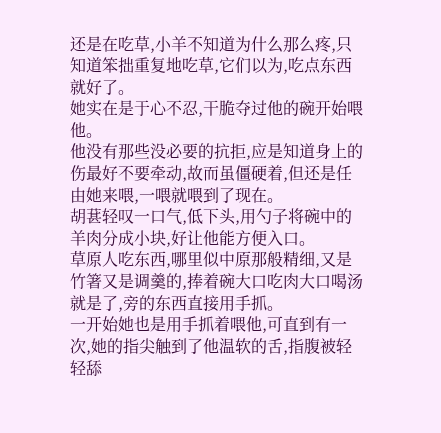还是在吃草,小羊不知道为什么那么疼,只知道笨拙重复地吃草,它们以为,吃点东西就好了。
她实在是于心不忍,干脆夺过他的碗开始喂他。
他没有那些没必要的抗拒,应是知道身上的伤最好不要牵动,故而虽僵硬着,但还是任由她来喂,一喂就喂到了现在。
胡葚轻叹一口气,低下头,用勺子将碗中的羊肉分成小块,好让他能方便入口。
草原人吃东西,哪里似中原那般精细,又是竹箸又是调羹的,捧着碗大口吃肉大口喝汤就是了,旁的东西直接用手抓。
一开始她也是用手抓着喂他,可直到有一次,她的指尖触到了他温软的舌,指腹被轻轻舔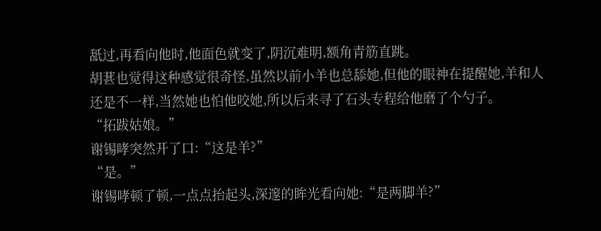舐过,再看向他时,他面色就变了,阴沉难明,额角青筋直跳。
胡葚也觉得这种感觉很奇怪,虽然以前小羊也总舔她,但他的眼神在提醒她,羊和人还是不一样,当然她也怕他咬她,所以后来寻了石头专程给他磨了个勺子。
“拓跋姑娘。”
谢锡哮突然开了口:“这是羊?”
“是。”
谢锡哮顿了顿,一点点抬起头,深邃的眸光看向她:“是两脚羊?”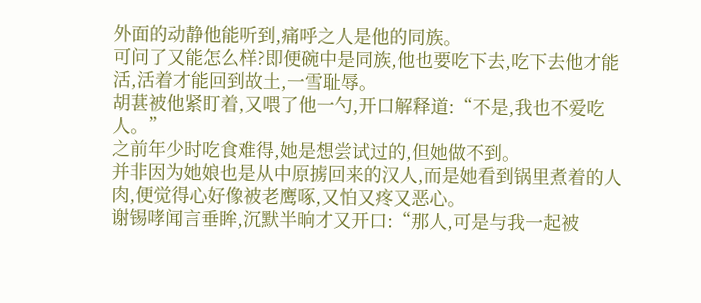外面的动静他能听到,痛呼之人是他的同族。
可问了又能怎么样?即便碗中是同族,他也要吃下去,吃下去他才能活,活着才能回到故土,一雪耻辱。
胡葚被他紧盯着,又喂了他一勺,开口解释道:“不是,我也不爱吃人。”
之前年少时吃食难得,她是想尝试过的,但她做不到。
并非因为她娘也是从中原掳回来的汉人,而是她看到锅里煮着的人肉,便觉得心好像被老鹰啄,又怕又疼又恶心。
谢锡哮闻言垂眸,沉默半晌才又开口:“那人,可是与我一起被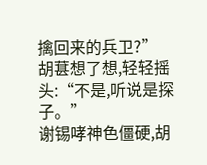擒回来的兵卫?”
胡葚想了想,轻轻摇头:“不是,听说是探子。”
谢锡哮神色僵硬,胡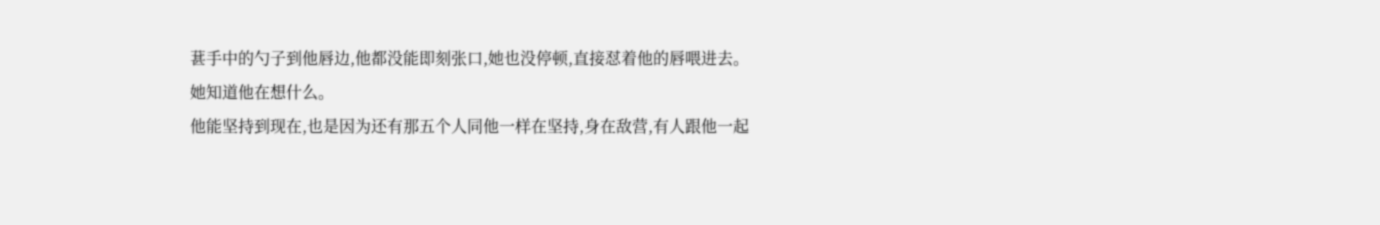葚手中的勺子到他唇边,他都没能即刻张口,她也没停顿,直接怼着他的唇喂进去。
她知道他在想什么。
他能坚持到现在,也是因为还有那五个人同他一样在坚持,身在敌营,有人跟他一起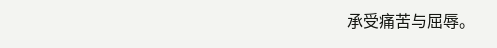承受痛苦与屈辱。